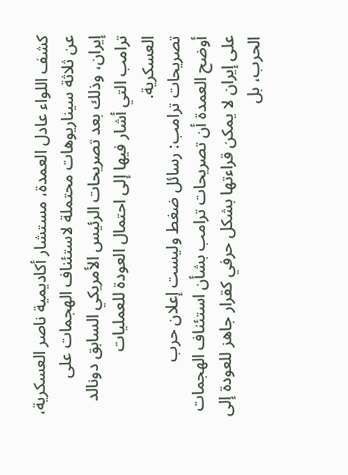كشف اللواء عادل العمدة، مستشار أكاديمية ناصر العسكرية، عن ثلاثة سيناريوهات محتملة لاستئناف الهجمات على إيران، وذلك بعد تصريحات الرئيس الأمريكي السابق دونالد ترامب التي أشار فيها إلى احتمال العودة للعمليات العسكرية.
تصريحات ترامب: رسائل ضغط وليست إعلان حرب
أوضح العمدة أن تصريحات ترامب بشأن استئناف الهجمات على إيران لا يمكن قراءتها بشكل حرفي كقرار جاهز للعودة إلى الحرب، بل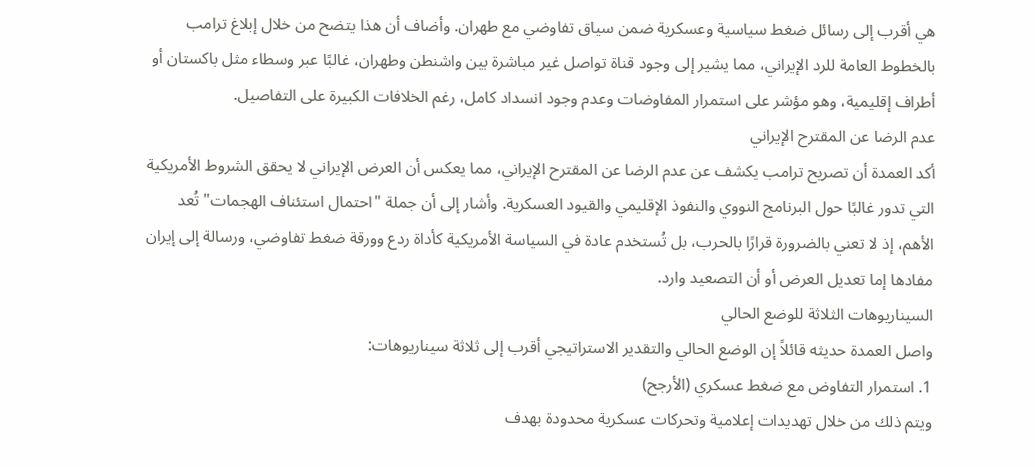هي أقرب إلى رسائل ضغط سياسية وعسكرية ضمن سياق تفاوضي مع طهران. وأضاف أن هذا يتضح من خلال إبلاغ ترامب بالخطوط العامة للرد الإيراني، مما يشير إلى وجود قناة تواصل غير مباشرة بين واشنطن وطهران، غالبًا عبر وسطاء مثل باكستان أو أطراف إقليمية، وهو مؤشر على استمرار المفاوضات وعدم وجود انسداد كامل، رغم الخلافات الكبيرة على التفاصيل.
عدم الرضا عن المقترح الإيراني
أكد العمدة أن تصريح ترامب يكشف عن عدم الرضا عن المقترح الإيراني، مما يعكس أن العرض الإيراني لا يحقق الشروط الأمريكية التي تدور غالبًا حول البرنامج النووي والنفوذ الإقليمي والقيود العسكرية. وأشار إلى أن جملة "احتمال استئناف الهجمات" تُعد الأهم، إذ لا تعني بالضرورة قرارًا بالحرب، بل تُستخدم عادة في السياسة الأمريكية كأداة ردع وورقة ضغط تفاوضي، ورسالة إلى إيران مفادها إما تعديل العرض أو أن التصعيد وارد.
السيناريوهات الثلاثة للوضع الحالي
واصل العمدة حديثه قائلاً إن الوضع الحالي والتقدير الاستراتيجي أقرب إلى ثلاثة سيناريوهات:
1. استمرار التفاوض مع ضغط عسكري (الأرجح)
ويتم ذلك من خلال تهديدات إعلامية وتحركات عسكرية محدودة بهدف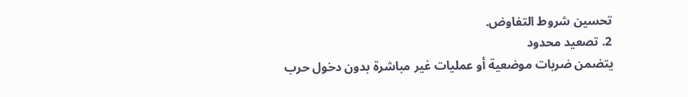تحسين شروط التفاوض.
2. تصعيد محدود
يتضمن ضربات موضعية أو عمليات غير مباشرة بدون دخول حرب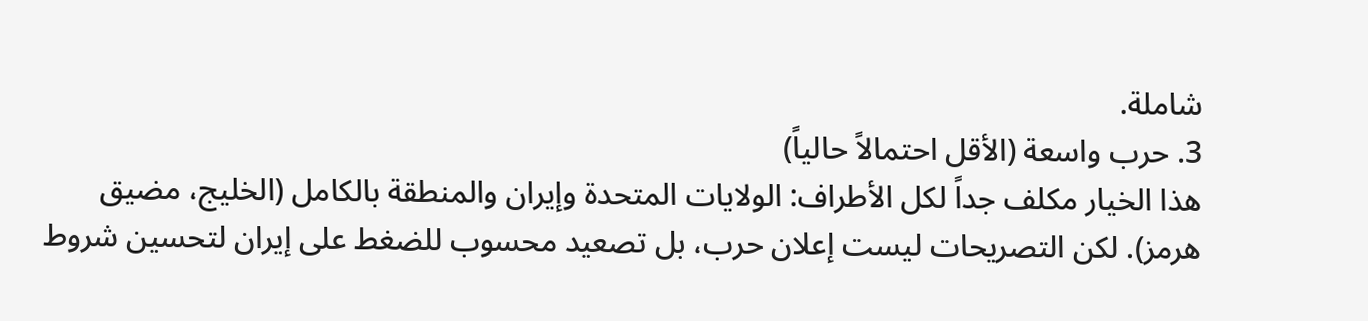شاملة.
3. حرب واسعة (الأقل احتمالاً حالياً)
هذا الخيار مكلف جداً لكل الأطراف: الولايات المتحدة وإيران والمنطقة بالكامل (الخليج، مضيق هرمز). لكن التصريحات ليست إعلان حرب، بل تصعيد محسوب للضغط على إيران لتحسين شروط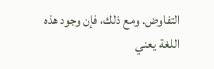التفاوض. ومع ذلك، فإن وجود هذه اللغة يعني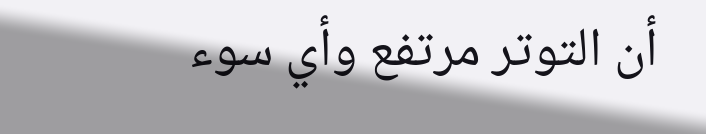أن التوتر مرتفع وأي سوء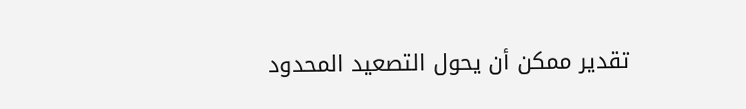تقدير ممكن أن يحول التصعيد المحدود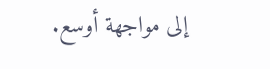إلى مواجهة أوسع.